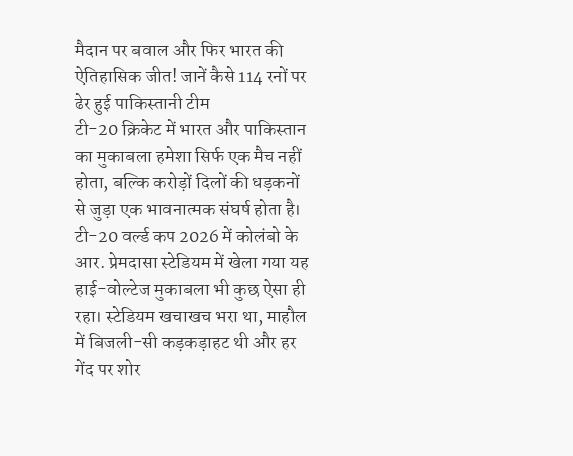मैदान पर बवाल और फिर भारत की ऐतिहासिक जीत! जानें कैसे 114 रनों पर ढेर हुई पाकिस्तानी टीम
टी-20 क्रिकेट में भारत और पाकिस्तान का मुकाबला हमेशा सिर्फ एक मैच नहीं होता, बल्कि करोड़ों दिलों की धड़कनों से जुड़ा एक भावनात्मक संघर्ष होता है। टी-20 वर्ल्ड कप 2026 में कोलंबो के आर. प्रेमदासा स्टेडियम में खेला गया यह हाई-वोल्टेज मुकाबला भी कुछ ऐसा ही रहा। स्टेडियम खचाखच भरा था, माहौल में बिजली-सी कड़कड़ाहट थी और हर गेंद पर शोर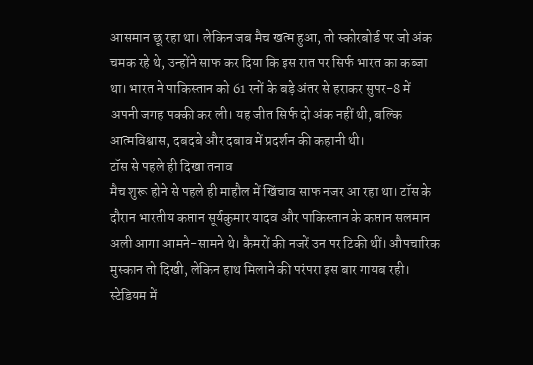आसमान छू रहा था। लेकिन जब मैच खत्म हुआ, तो स्कोरबोर्ड पर जो अंक चमक रहे थे, उन्होंने साफ कर दिया कि इस रात पर सिर्फ भारत का कब्जा था। भारत ने पाकिस्तान को 61 रनों के बड़े अंतर से हराकर सुपर-8 में अपनी जगह पक्की कर ली। यह जीत सिर्फ दो अंक नहीं थी, बल्कि आत्मविश्वास, दबदबे और दबाव में प्रदर्शन की कहानी थी।
टॉस से पहले ही दिखा तनाव
मैच शुरू होने से पहले ही माहौल में खिंचाव साफ नजर आ रहा था। टॉस के दौरान भारतीय कप्तान सूर्यकुमार यादव और पाकिस्तान के कप्तान सलमान अली आगा आमने-सामने थे। कैमरों की नजरें उन पर टिकी थीं। औपचारिक मुस्कान तो दिखी, लेकिन हाथ मिलाने की परंपरा इस बार गायब रही। स्टेडियम में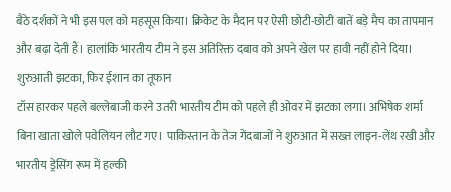बैठे दर्शकों ने भी इस पल को महसूस किया। क्रिकेट के मैदान पर ऐसी छोटी-छोटी बातें बड़े मैच का तापमान और बढ़ा देती हैं। हालांकि भारतीय टीम ने इस अतिरिक्त दबाव को अपने खेल पर हावी नहीं होने दिया।
शुरुआती झटका, फिर ईशान का तूफान
टॉस हारकर पहले बल्लेबाजी करने उतरी भारतीय टीम को पहले ही ओवर में झटका लगा। अभिषेक शर्मा बिना खाता खोले पवेलियन लौट गए। पाकिस्तान के तेज गेंदबाजों ने शुरुआत में सख्त लाइन-लेंथ रखी और भारतीय ड्रेसिंग रूम में हल्की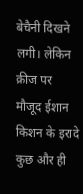बेचैनी दिखने लगी। लेकिन क्रीज पर मौजूद ईशान किशन के इरादे कुछ और ही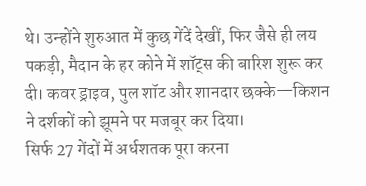थे। उन्होंने शुरुआत में कुछ गेंदें देखीं, फिर जैसे ही लय पकड़ी, मैदान के हर कोने में शॉट्स की बारिश शुरू कर दी। कवर ड्राइव, पुल शॉट और शानदार छक्के—किशन ने दर्शकों को झूमने पर मजबूर कर दिया।
सिर्फ 27 गेंदों में अर्धशतक पूरा करना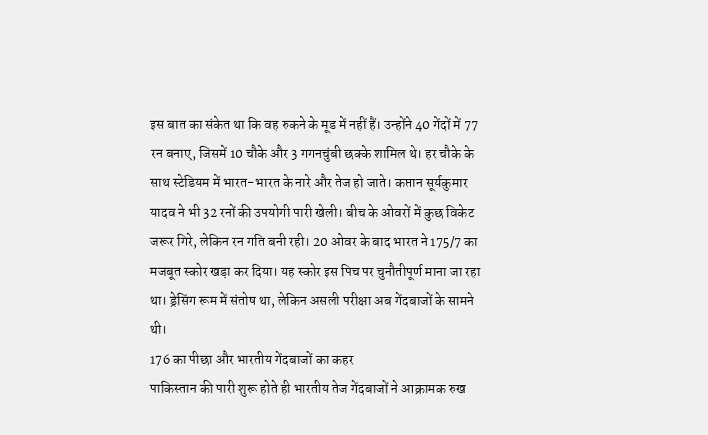इस बात का संकेत था कि वह रुकने के मूड में नहीं हैं। उन्होंने 40 गेंदों में 77 रन बनाए, जिसमें 10 चौके और 3 गगनचुंबी छक्के शामिल थे। हर चौके के साथ स्टेडियम में भारत-भारत के नारे और तेज हो जाते। कप्तान सूर्यकुमार यादव ने भी 32 रनों की उपयोगी पारी खेली। बीच के ओवरों में कुछ विकेट जरूर गिरे, लेकिन रन गति बनी रही। 20 ओवर के बाद भारत ने 175/7 का मजबूत स्कोर खड़ा कर दिया। यह स्कोर इस पिच पर चुनौतीपूर्ण माना जा रहा था। ड्रेसिंग रूम में संतोष था, लेकिन असली परीक्षा अब गेंदबाजों के सामने थी।
176 का पीछा और भारतीय गेंदबाजों का कहर
पाकिस्तान की पारी शुरू होते ही भारतीय तेज गेंदबाजों ने आक्रामक रुख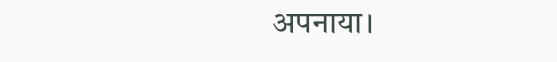अपनाया।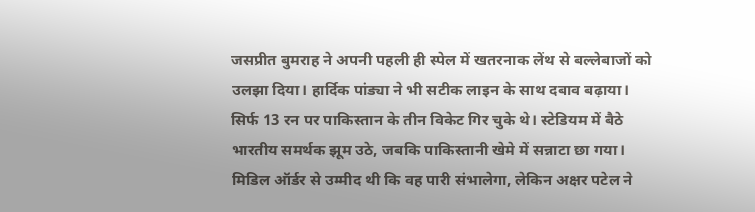जसप्रीत बुमराह ने अपनी पहली ही स्पेल में खतरनाक लेंथ से बल्लेबाजों को उलझा दिया। हार्दिक पांड्या ने भी सटीक लाइन के साथ दबाव बढ़ाया। सिर्फ 13 रन पर पाकिस्तान के तीन विकेट गिर चुके थे। स्टेडियम में बैठे भारतीय समर्थक झूम उठे, जबकि पाकिस्तानी खेमे में सन्नाटा छा गया।
मिडिल ऑर्डर से उम्मीद थी कि वह पारी संभालेगा, लेकिन अक्षर पटेल ने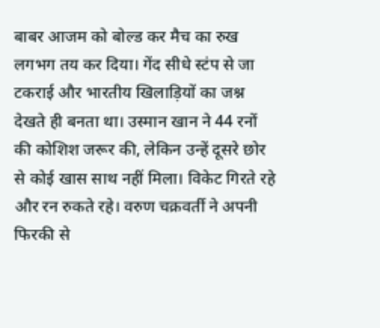बाबर आजम को बोल्ड कर मैच का रुख लगभग तय कर दिया। गेंद सीधे स्टंप से जा टकराई और भारतीय खिलाड़ियों का जश्न देखते ही बनता था। उस्मान खान ने 44 रनों की कोशिश जरूर की, लेकिन उन्हें दूसरे छोर से कोई खास साथ नहीं मिला। विकेट गिरते रहे और रन रुकते रहे। वरुण चक्रवर्ती ने अपनी फिरकी से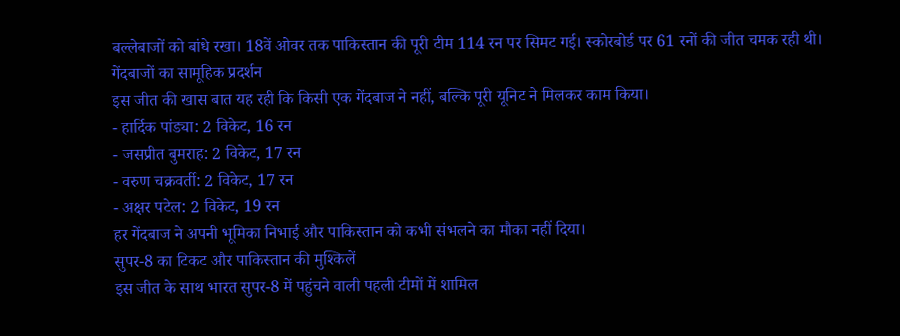बल्लेबाजों को बांधे रखा। 18वें ओवर तक पाकिस्तान की पूरी टीम 114 रन पर सिमट गई। स्कोरबोर्ड पर 61 रनों की जीत चमक रही थी।
गेंदबाजों का सामूहिक प्रदर्शन
इस जीत की खास बात यह रही कि किसी एक गेंदबाज ने नहीं, बल्कि पूरी यूनिट ने मिलकर काम किया।
- हार्दिक पांड्या: 2 विकेट, 16 रन
- जसप्रीत बुमराह: 2 विकेट, 17 रन
- वरुण चक्रवर्ती: 2 विकेट, 17 रन
- अक्षर पटेल: 2 विकेट, 19 रन
हर गेंदबाज ने अपनी भूमिका निभाई और पाकिस्तान को कभी संभलने का मौका नहीं दिया।
सुपर-8 का टिकट और पाकिस्तान की मुश्किलें
इस जीत के साथ भारत सुपर-8 में पहुंचने वाली पहली टीमों में शामिल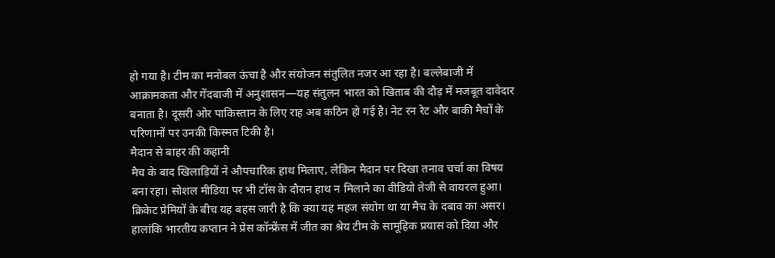हो गया है। टीम का मनोबल ऊंचा है और संयोजन संतुलित नजर आ रहा है। बल्लेबाजी में आक्रामकता और गेंदबाजी में अनुशासन—यह संतुलन भारत को खिताब की दौड़ में मजबूत दावेदार बनाता है। दूसरी ओर पाकिस्तान के लिए राह अब कठिन हो गई है। नेट रन रेट और बाकी मैचों के परिणामों पर उनकी किस्मत टिकी है।
मैदान से बाहर की कहानी
मैच के बाद खिलाड़ियों ने औपचारिक हाथ मिलाए, लेकिन मैदान पर दिखा तनाव चर्चा का विषय बना रहा। सोशल मीडिया पर भी टॉस के दौरान हाथ न मिलाने का वीडियो तेजी से वायरल हुआ। क्रिकेट प्रेमियों के बीच यह बहस जारी है कि क्या यह महज संयोग था या मैच के दबाव का असर। हालांकि भारतीय कप्तान ने प्रेस कॉन्फ्रेंस में जीत का श्रेय टीम के सामूहिक प्रयास को दिया और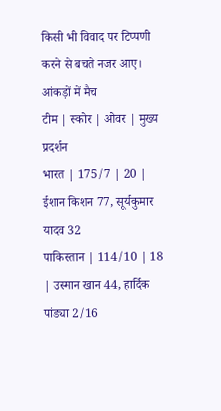किसी भी विवाद पर टिप्पणी करने से बचते नजर आए।
आंकड़ों में मैच
टीम | स्कोर | ओवर | मुख्य प्रदर्शन
भारत | 175/7 | 20 | ईशान किशन 77, सूर्यकुमार यादव 32
पाकिस्तान | 114/10 | 18 | उस्मान खान 44, हार्दिक पांड्या 2/16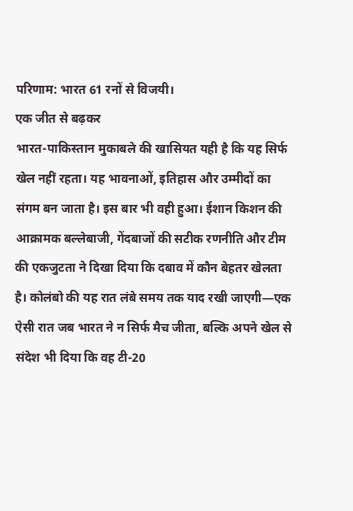परिणाम: भारत 61 रनों से विजयी।
एक जीत से बढ़कर
भारत-पाकिस्तान मुकाबले की खासियत यही है कि यह सिर्फ खेल नहीं रहता। यह भावनाओं, इतिहास और उम्मीदों का संगम बन जाता है। इस बार भी वही हुआ। ईशान किशन की आक्रामक बल्लेबाजी, गेंदबाजों की सटीक रणनीति और टीम की एकजुटता ने दिखा दिया कि दबाव में कौन बेहतर खेलता है। कोलंबो की यह रात लंबे समय तक याद रखी जाएगी—एक ऐसी रात जब भारत ने न सिर्फ मैच जीता, बल्कि अपने खेल से संदेश भी दिया कि वह टी-20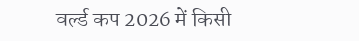वर्ल्ड कप 2026 में किसी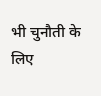भी चुनौती के लिए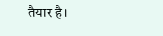तैयार है।